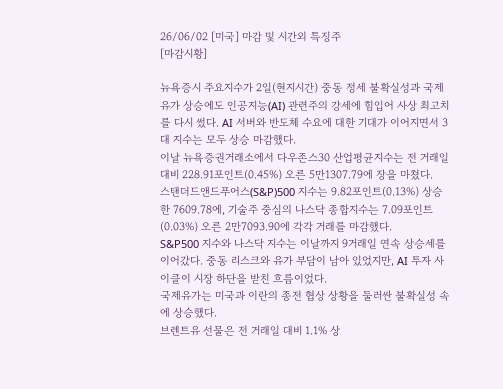26/06/02 [미국] 마감 및 시간외 특징주
[마감시황]

뉴욕증시 주요지수가 2일(현지시간) 중동 정세 불확실성과 국제유가 상승에도 인공지능(AI) 관련주의 강세에 힘입어 사상 최고치를 다시 썼다. AI 서버와 반도체 수요에 대한 기대가 이어지면서 3대 지수는 모두 상승 마감했다.
이날 뉴욕증권거래소에서 다우존스30 산업평균지수는 전 거래일 대비 228.91포인트(0.45%) 오른 5만1307.79에 장을 마쳤다.
스탠더드앤드푸어스(S&P)500 지수는 9.82포인트(0.13%) 상승한 7609.78에, 기술주 중심의 나스닥 종합지수는 7.09포인트(0.03%) 오른 2만7093.90에 각각 거래를 마감했다.
S&P500 지수와 나스닥 지수는 이날까지 9거래일 연속 상승세를 이어갔다. 중동 리스크와 유가 부담이 남아 있었지만, AI 투자 사이클이 시장 하단을 받친 흐름이었다.
국제유가는 미국과 이란의 종전 협상 상황을 둘러싼 불확실성 속에 상승했다.
브렌트유 선물은 전 거래일 대비 1.1% 상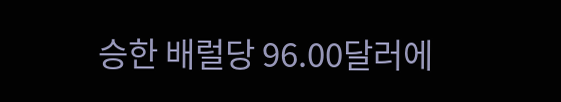승한 배럴당 96.00달러에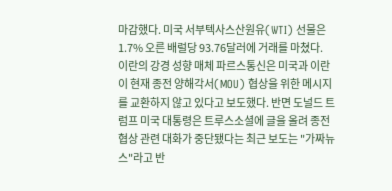마감했다. 미국 서부텍사스산원유(WTI) 선물은 1.7% 오른 배럴당 93.76달러에 거래를 마쳤다.
이란의 강경 성향 매체 파르스통신은 미국과 이란이 현재 종전 양해각서(MOU) 협상을 위한 메시지를 교환하지 않고 있다고 보도했다. 반면 도널드 트럼프 미국 대통령은 트루스소셜에 글을 올려 종전 협상 관련 대화가 중단됐다는 최근 보도는 "가짜뉴스"라고 반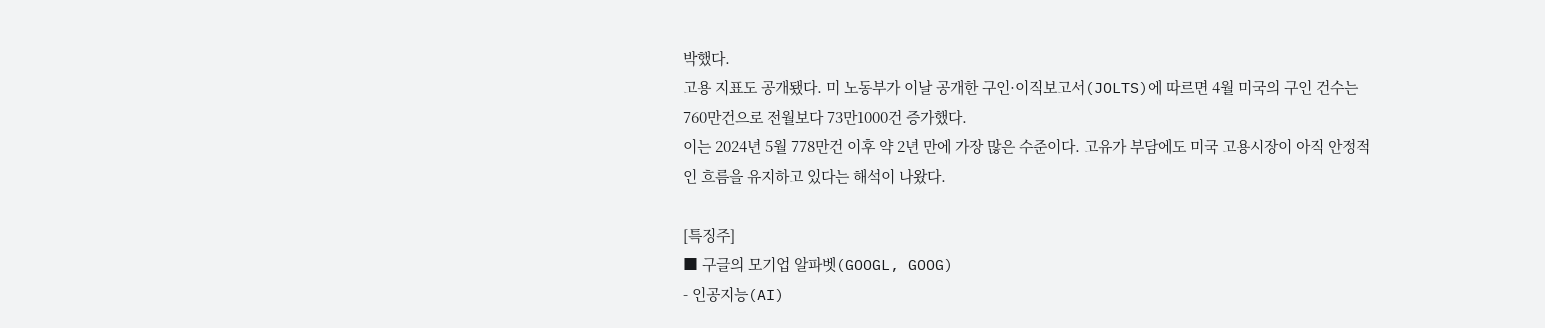박했다.
고용 지표도 공개됐다. 미 노동부가 이날 공개한 구인·이직보고서(JOLTS)에 따르면 4월 미국의 구인 건수는 760만건으로 전월보다 73만1000건 증가했다.
이는 2024년 5월 778만건 이후 약 2년 만에 가장 많은 수준이다. 고유가 부담에도 미국 고용시장이 아직 안정적인 흐름을 유지하고 있다는 해석이 나왔다.

[특징주]
■ 구글의 모기업 알파벳(GOOGL, GOOG)
- 인공지능(AI)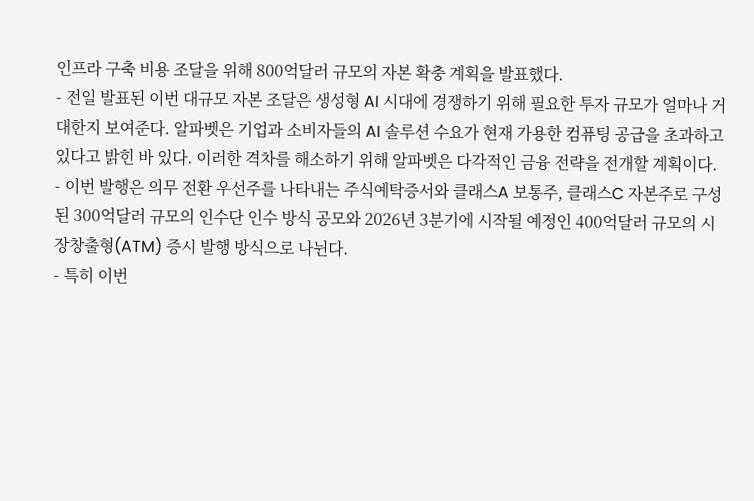인프라 구축 비용 조달을 위해 800억달러 규모의 자본 확충 계획을 발표했다.
- 전일 발표된 이번 대규모 자본 조달은 생성형 AI 시대에 경쟁하기 위해 필요한 투자 규모가 얼마나 거대한지 보여준다. 알파벳은 기업과 소비자들의 AI 솔루션 수요가 현재 가용한 컴퓨팅 공급을 초과하고 있다고 밝힌 바 있다. 이러한 격차를 해소하기 위해 알파벳은 다각적인 금융 전략을 전개할 계획이다.
- 이번 발행은 의무 전환 우선주를 나타내는 주식예탁증서와 클래스A 보통주, 클래스C 자본주로 구성된 300억달러 규모의 인수단 인수 방식 공모와 2026년 3분기에 시작될 예정인 400억달러 규모의 시장창출형(ATM) 증시 발행 방식으로 나뉜다.
- 특히 이번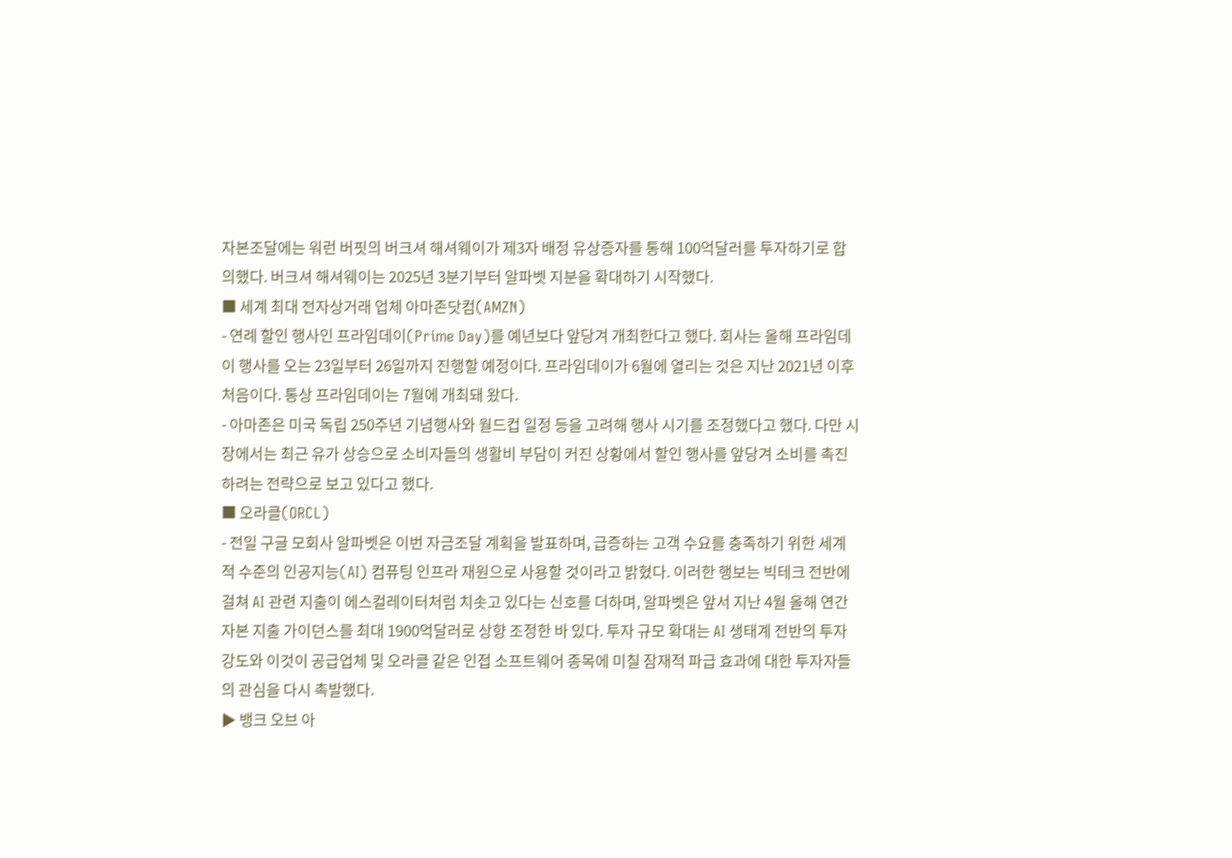자본조달에는 워런 버핏의 버크셔 해셔웨이가 제3자 배정 유상증자를 통해 100억달러를 투자하기로 합의했다. 버크셔 해셔웨이는 2025년 3분기부터 알파벳 지분을 확대하기 시작했다.
■ 세계 최대 전자상거래 업체 아마존닷컴(AMZN)
- 연례 할인 행사인 프라임데이(Prime Day)를 예년보다 앞당겨 개최한다고 했다. 회사는 올해 프라임데이 행사를 오는 23일부터 26일까지 진행할 예정이다. 프라임데이가 6월에 열리는 것은 지난 2021년 이후 처음이다. 통상 프라임데이는 7월에 개최돼 왔다.
- 아마존은 미국 독립 250주년 기념행사와 월드컵 일정 등을 고려해 행사 시기를 조정했다고 했다. 다만 시장에서는 최근 유가 상승으로 소비자들의 생활비 부담이 커진 상황에서 할인 행사를 앞당겨 소비를 촉진하려는 전략으로 보고 있다고 했다.
■ 오라클(ORCL)
- 전일 구글 모회사 알파벳은 이번 자금조달 계획을 발표하며, 급증하는 고객 수요를 충족하기 위한 세계적 수준의 인공지능(AI) 컴퓨팅 인프라 재원으로 사용할 것이라고 밝혔다. 이러한 행보는 빅테크 전반에 걸쳐 AI 관련 지출이 에스컬레이터처럼 치솟고 있다는 신호를 더하며, 알파벳은 앞서 지난 4월 올해 연간 자본 지출 가이던스를 최대 1900억달러로 상향 조정한 바 있다. 투자 규모 확대는 AI 생태계 전반의 투자 강도와 이것이 공급업체 및 오라클 같은 인접 소프트웨어 종목에 미칠 잠재적 파급 효과에 대한 투자자들의 관심을 다시 촉발했다.
▶ 뱅크 오브 아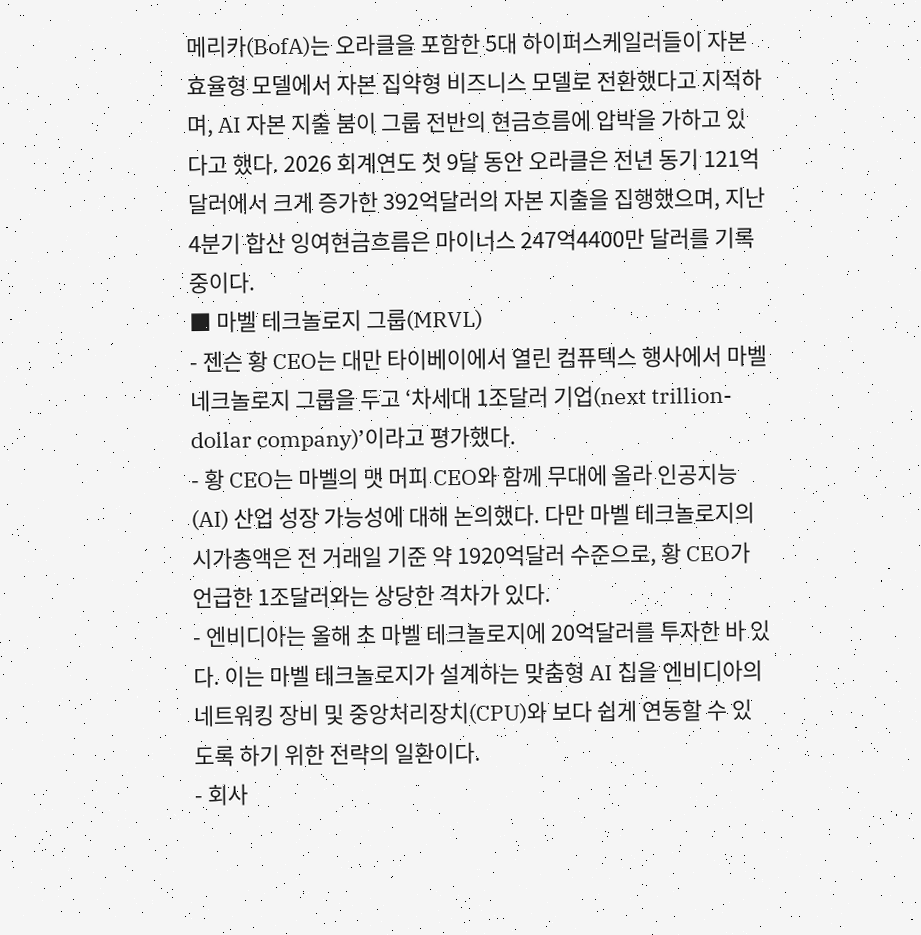메리카(BofA)는 오라클을 포함한 5대 하이퍼스케일러들이 자본 효율형 모델에서 자본 집약형 비즈니스 모델로 전환했다고 지적하며, AI 자본 지출 붐이 그룹 전반의 현금흐름에 압박을 가하고 있다고 했다. 2026 회계연도 첫 9달 동안 오라클은 전년 동기 121억달러에서 크게 증가한 392억달러의 자본 지출을 집행했으며, 지난 4분기 합산 잉여현금흐름은 마이너스 247억4400만 달러를 기록 중이다.
■ 마벨 테크놀로지 그룹(MRVL)
- 젠슨 황 CEO는 대만 타이베이에서 열린 컴퓨텍스 행사에서 마벨 네크놀로지 그룹을 두고 ‘차세대 1조달러 기업(next trillion-dollar company)’이라고 평가했다.
- 황 CEO는 마벨의 맷 머피 CEO와 함께 무대에 올라 인공지능(AI) 산업 성장 가능성에 대해 논의했다. 다만 마벨 테크놀로지의 시가총액은 전 거래일 기준 약 1920억달러 수준으로, 황 CEO가 언급한 1조달러와는 상당한 격차가 있다.
- 엔비디아는 올해 초 마벨 테크놀로지에 20억달러를 투자한 바 있다. 이는 마벨 테크놀로지가 설계하는 맞춤형 AI 칩을 엔비디아의 네트워킹 장비 및 중앙처리장치(CPU)와 보다 쉽게 연동할 수 있도록 하기 위한 전략의 일환이다.
- 회사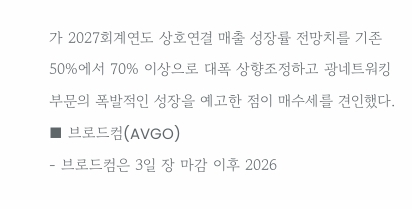가 2027회계연도 상호연결 매출 성장률 전망치를 기존 50%에서 70% 이상으로 대폭 상향조정하고 광네트워킹 부문의 폭발적인 성장을 예고한 점이 매수세를 견인했다.
■ 브로드컴(AVGO)
- 브로드컴은 3일 장 마감 이후 2026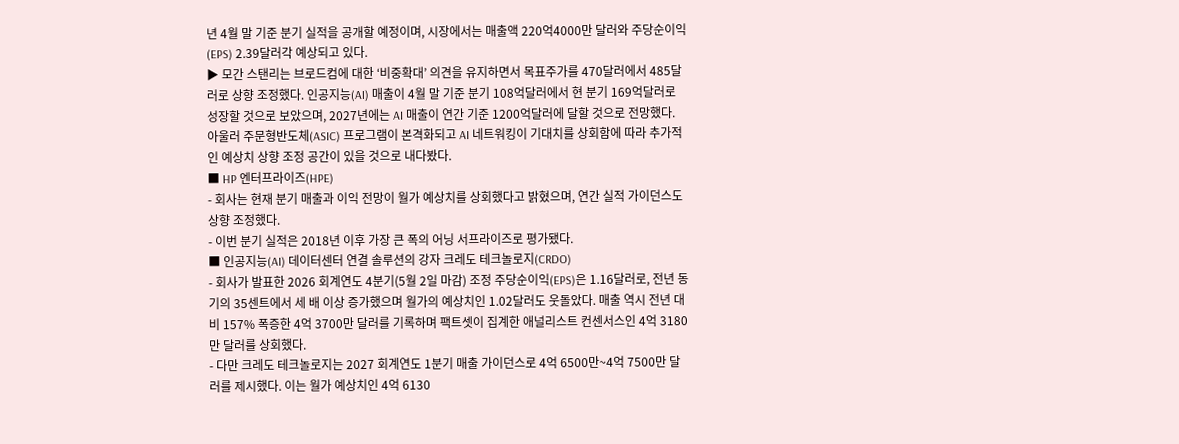년 4월 말 기준 분기 실적을 공개할 예정이며, 시장에서는 매출액 220억4000만 달러와 주당순이익(EPS) 2.39달러각 예상되고 있다.
▶ 모간 스탠리는 브로드컴에 대한 ‘비중확대’ 의견을 유지하면서 목표주가를 470달러에서 485달러로 상향 조정했다. 인공지능(AI) 매출이 4월 말 기준 분기 108억달러에서 현 분기 169억달러로 성장할 것으로 보았으며, 2027년에는 AI 매출이 연간 기준 1200억달러에 달할 것으로 전망했다. 아울러 주문형반도체(ASIC) 프로그램이 본격화되고 AI 네트워킹이 기대치를 상회함에 따라 추가적인 예상치 상향 조정 공간이 있을 것으로 내다봤다.
■ HP 엔터프라이즈(HPE)
- 회사는 현재 분기 매출과 이익 전망이 월가 예상치를 상회했다고 밝혔으며, 연간 실적 가이던스도 상향 조정했다.
- 이번 분기 실적은 2018년 이후 가장 큰 폭의 어닝 서프라이즈로 평가됐다.
■ 인공지능(AI) 데이터센터 연결 솔루션의 강자 크레도 테크놀로지(CRDO)
- 회사가 발표한 2026 회계연도 4분기(5월 2일 마감) 조정 주당순이익(EPS)은 1.16달러로, 전년 동기의 35센트에서 세 배 이상 증가했으며 월가의 예상치인 1.02달러도 웃돌았다. 매출 역시 전년 대비 157% 폭증한 4억 3700만 달러를 기록하며 팩트셋이 집계한 애널리스트 컨센서스인 4억 3180만 달러를 상회했다.
- 다만 크레도 테크놀로지는 2027 회계연도 1분기 매출 가이던스로 4억 6500만~4억 7500만 달러를 제시했다. 이는 월가 예상치인 4억 6130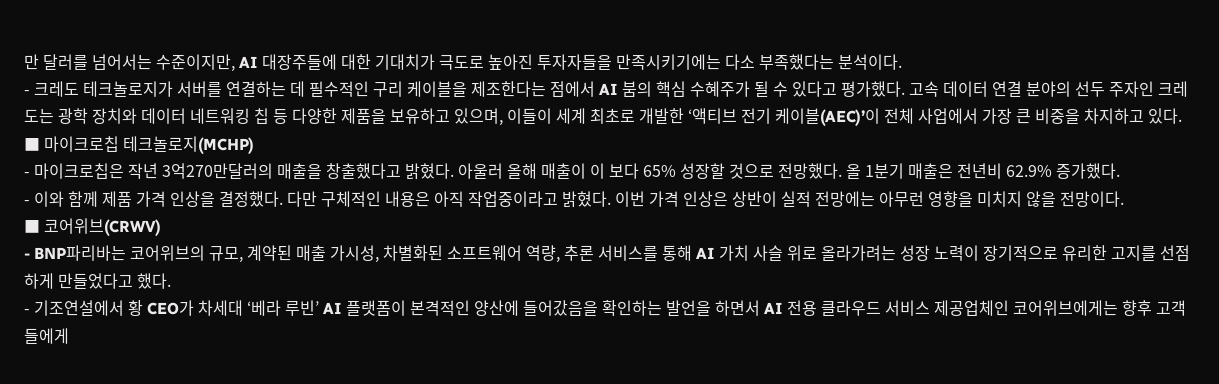만 달러를 넘어서는 수준이지만, AI 대장주들에 대한 기대치가 극도로 높아진 투자자들을 만족시키기에는 다소 부족했다는 분석이다.
- 크레도 테크놀로지가 서버를 연결하는 데 필수적인 구리 케이블을 제조한다는 점에서 AI 붐의 핵심 수혜주가 될 수 있다고 평가했다. 고속 데이터 연결 분야의 선두 주자인 크레도는 광학 장치와 데이터 네트워킹 칩 등 다양한 제품을 보유하고 있으며, 이들이 세계 최초로 개발한 ‘액티브 전기 케이블(AEC)’이 전체 사업에서 가장 큰 비중을 차지하고 있다.
■ 마이크로칩 테크놀로지(MCHP)
- 마이크로칩은 작년 3억270만달러의 매출을 창출했다고 밝혔다. 아울러 올해 매출이 이 보다 65% 성장할 것으로 전망했다. 올 1분기 매출은 전년비 62.9% 증가했다.
- 이와 함께 제품 가격 인상을 결정했다. 다만 구체적인 내용은 아직 작업중이라고 밝혔다. 이번 가격 인상은 상반이 실적 전망에는 아무런 영향을 미치지 않을 전망이다.
■ 코어위브(CRWV)
- BNP파리바는 코어위브의 규모, 계약된 매출 가시성, 차별화된 소프트웨어 역량, 추론 서비스를 통해 AI 가치 사슬 위로 올라가려는 성장 노력이 장기적으로 유리한 고지를 선점하게 만들었다고 했다.
- 기조연설에서 황 CEO가 차세대 ‘베라 루빈’ AI 플랫폼이 본격적인 양산에 들어갔음을 확인하는 발언을 하면서 AI 전용 클라우드 서비스 제공업체인 코어위브에게는 향후 고객들에게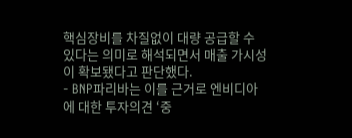핵심장비를 차질없이 대량 공급할 수 있다는 의미로 해석되면서 매출 가시성이 확보됐다고 판단했다.
- BNP파리바는 이를 근거로 엔비디아에 대한 투자의견 ‘중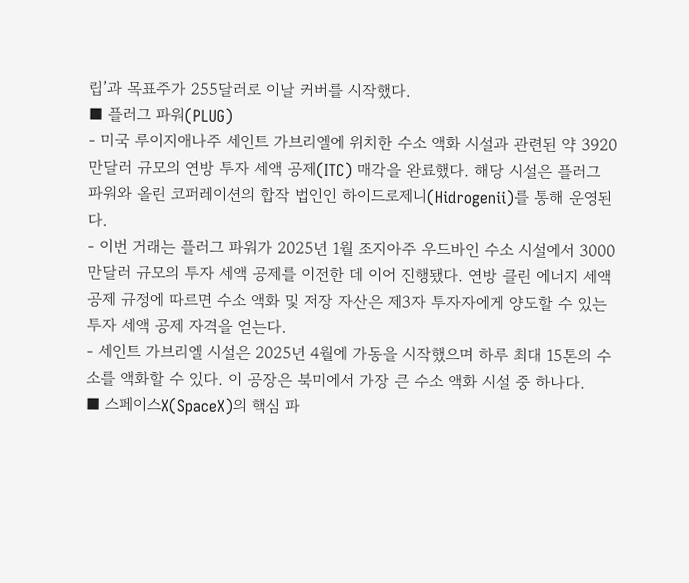립’과 목표주가 255달러로 이날 커버를 시작했다.
■ 플러그 파워(PLUG)
- 미국 루이지애나주 세인트 가브리엘에 위치한 수소 액화 시설과 관련된 약 3920만달러 규모의 연방 투자 세액 공제(ITC) 매각을 완료했다. 해당 시설은 플러그 파워와 올린 코퍼레이션의 합작 법인인 하이드로제니(Hidrogenii)를 통해 운영된다.
- 이번 거래는 플러그 파워가 2025년 1월 조지아주 우드바인 수소 시설에서 3000만달러 규모의 투자 세액 공제를 이전한 데 이어 진행됐다. 연방 클린 에너지 세액 공제 규정에 따르면 수소 액화 및 저장 자산은 제3자 투자자에게 양도할 수 있는 투자 세액 공제 자격을 얻는다.
- 세인트 가브리엘 시설은 2025년 4월에 가동을 시작했으며 하루 최대 15톤의 수소를 액화할 수 있다. 이 공장은 북미에서 가장 큰 수소 액화 시설 중 하나다.
■ 스페이스X(SpaceX)의 핵심 파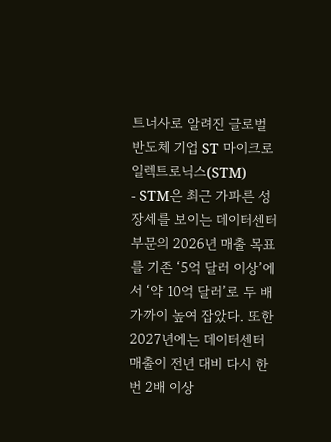트너사로 알려진 글로벌 반도체 기업 ST 마이크로 일렉트로닉스(STM)
- STM은 최근 가파른 성장세를 보이는 데이터센터 부문의 2026년 매출 목표를 기존 ‘5억 달러 이상’에서 ‘약 10억 달러’로 두 배 가까이 높여 잡았다. 또한 2027년에는 데이터센터 매출이 전년 대비 다시 한번 2배 이상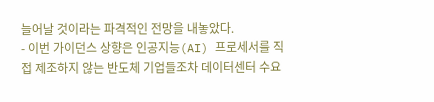늘어날 것이라는 파격적인 전망을 내놓았다.
- 이번 가이던스 상향은 인공지능(AI) 프로세서를 직접 제조하지 않는 반도체 기업들조차 데이터센터 수요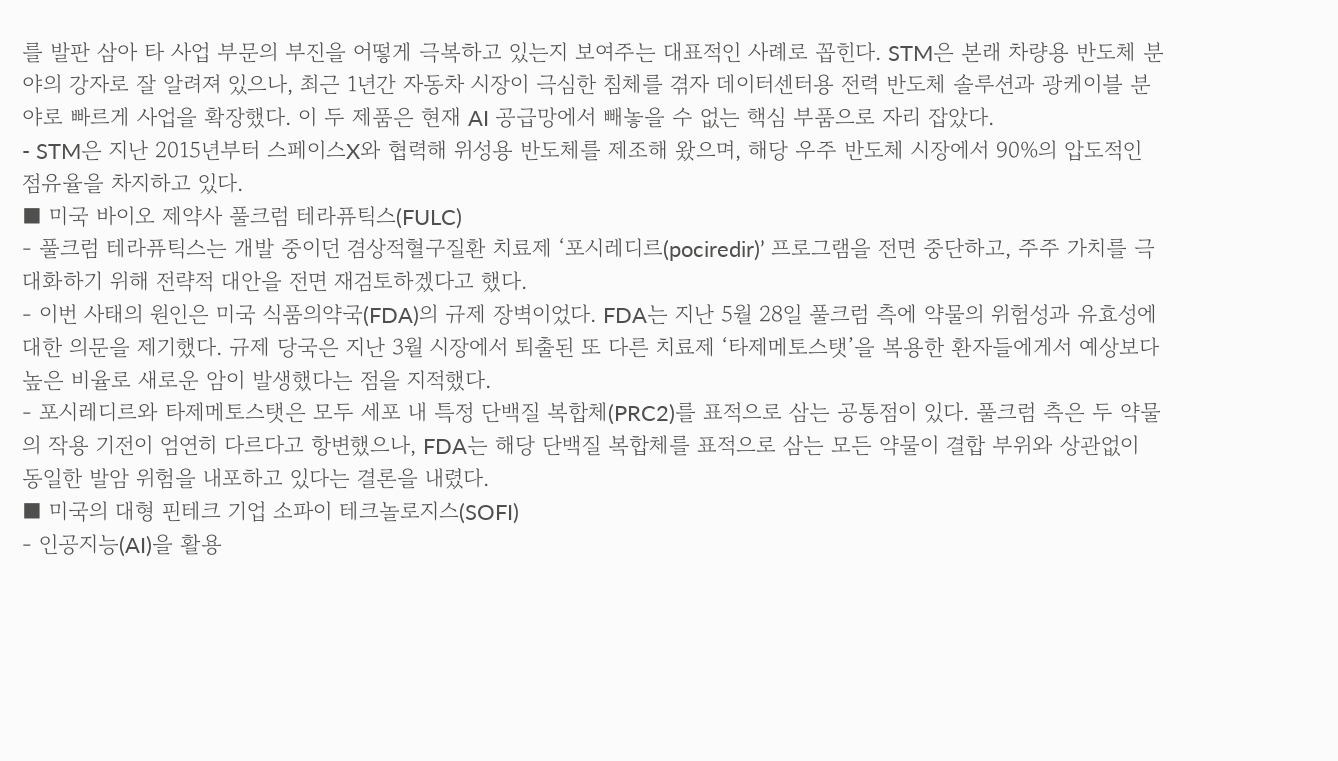를 발판 삼아 타 사업 부문의 부진을 어떻게 극복하고 있는지 보여주는 대표적인 사례로 꼽힌다. STM은 본래 차량용 반도체 분야의 강자로 잘 알려져 있으나, 최근 1년간 자동차 시장이 극심한 침체를 겪자 데이터센터용 전력 반도체 솔루션과 광케이블 분야로 빠르게 사업을 확장했다. 이 두 제품은 현재 AI 공급망에서 빼놓을 수 없는 핵심 부품으로 자리 잡았다.
- STM은 지난 2015년부터 스페이스X와 협력해 위성용 반도체를 제조해 왔으며, 해당 우주 반도체 시장에서 90%의 압도적인 점유율을 차지하고 있다.
■ 미국 바이오 제약사 풀크럼 테라퓨틱스(FULC)
- 풀크럼 테라퓨틱스는 개발 중이던 겸상적혈구질환 치료제 ‘포시레디르(pociredir)’ 프로그램을 전면 중단하고, 주주 가치를 극대화하기 위해 전략적 대안을 전면 재검토하겠다고 했다.
- 이번 사태의 원인은 미국 식품의약국(FDA)의 규제 장벽이었다. FDA는 지난 5월 28일 풀크럼 측에 약물의 위험성과 유효성에 대한 의문을 제기했다. 규제 당국은 지난 3월 시장에서 퇴출된 또 다른 치료제 ‘타제메토스탯’을 복용한 환자들에게서 예상보다 높은 비율로 새로운 암이 발생했다는 점을 지적했다.
- 포시레디르와 타제메토스탯은 모두 세포 내 특정 단백질 복합체(PRC2)를 표적으로 삼는 공통점이 있다. 풀크럼 측은 두 약물의 작용 기전이 엄연히 다르다고 항변했으나, FDA는 해당 단백질 복합체를 표적으로 삼는 모든 약물이 결합 부위와 상관없이 동일한 발암 위험을 내포하고 있다는 결론을 내렸다.
■ 미국의 대형 핀테크 기업 소파이 테크놀로지스(SOFI)
- 인공지능(AI)을 활용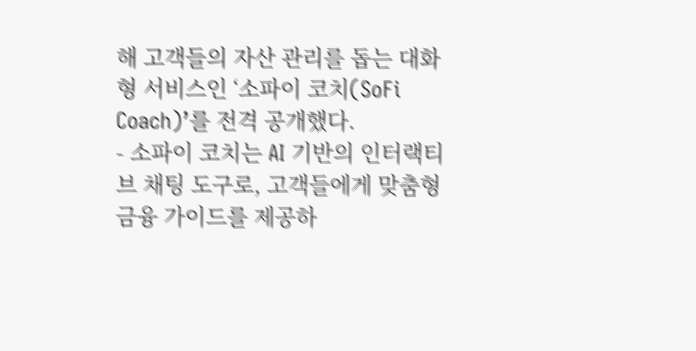해 고객들의 자산 관리를 돕는 대화형 서비스인 ‘소파이 코치(SoFi Coach)’를 전격 공개했다.
- 소파이 코치는 AI 기반의 인터랙티브 채팅 도구로, 고객들에게 맞춤형 금융 가이드를 제공하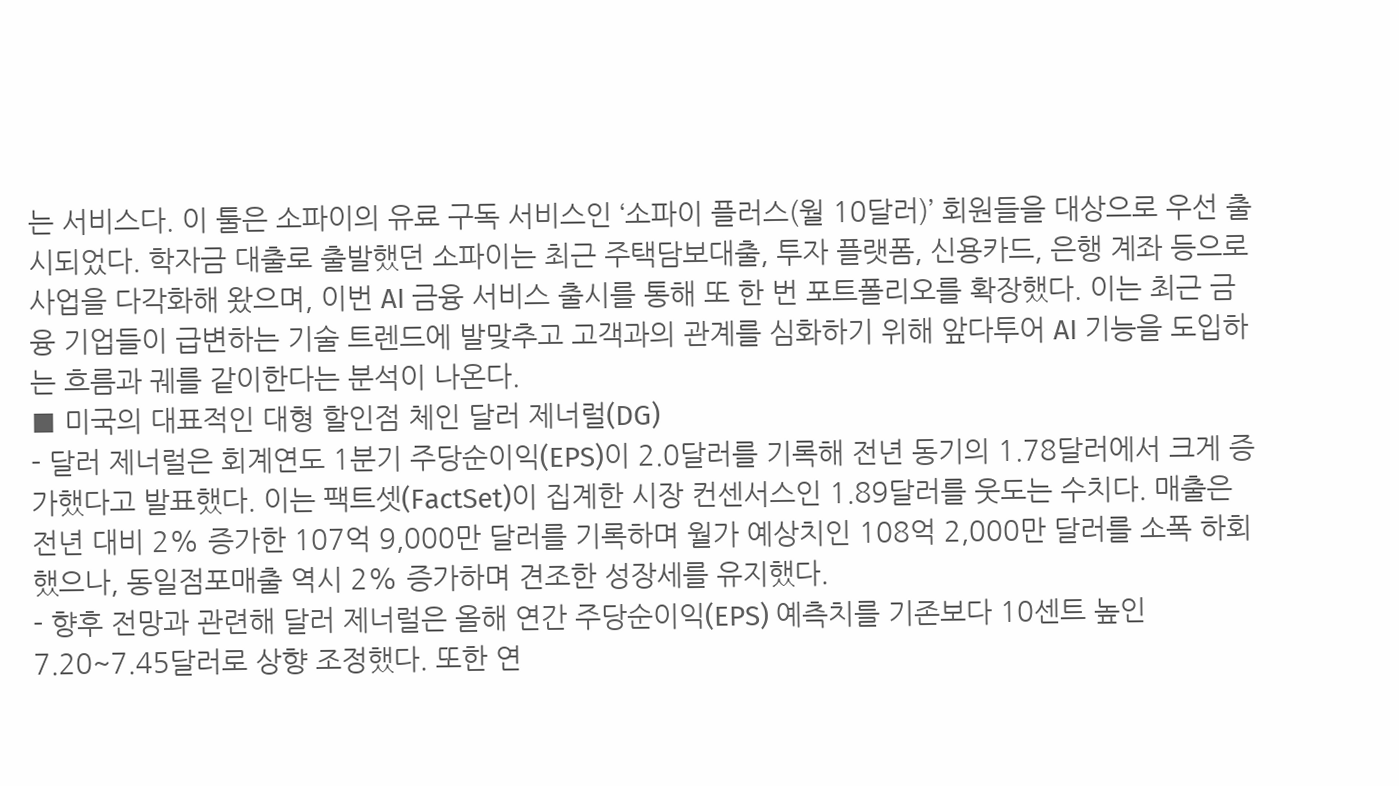는 서비스다. 이 툴은 소파이의 유료 구독 서비스인 ‘소파이 플러스(월 10달러)’ 회원들을 대상으로 우선 출시되었다. 학자금 대출로 출발했던 소파이는 최근 주택담보대출, 투자 플랫폼, 신용카드, 은행 계좌 등으로 사업을 다각화해 왔으며, 이번 AI 금융 서비스 출시를 통해 또 한 번 포트폴리오를 확장했다. 이는 최근 금융 기업들이 급변하는 기술 트렌드에 발맞추고 고객과의 관계를 심화하기 위해 앞다투어 AI 기능을 도입하는 흐름과 궤를 같이한다는 분석이 나온다.
■ 미국의 대표적인 대형 할인점 체인 달러 제너럴(DG)
- 달러 제너럴은 회계연도 1분기 주당순이익(EPS)이 2.0달러를 기록해 전년 동기의 1.78달러에서 크게 증가했다고 발표했다. 이는 팩트셋(FactSet)이 집계한 시장 컨센서스인 1.89달러를 웃도는 수치다. 매출은 전년 대비 2% 증가한 107억 9,000만 달러를 기록하며 월가 예상치인 108억 2,000만 달러를 소폭 하회했으나, 동일점포매출 역시 2% 증가하며 견조한 성장세를 유지했다.
- 향후 전망과 관련해 달러 제너럴은 올해 연간 주당순이익(EPS) 예측치를 기존보다 10센트 높인 7.20~7.45달러로 상향 조정했다. 또한 연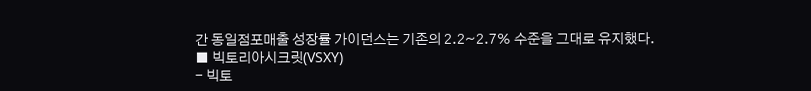간 동일점포매출 성장률 가이던스는 기존의 2.2~2.7% 수준을 그대로 유지했다.
■ 빅토리아시크릿(VSXY)
- 빅토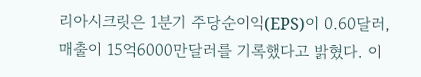리아시크릿은 1분기 주당순이익(EPS)이 0.60달러, 매출이 15억6000만달러를 기록했다고 밝혔다. 이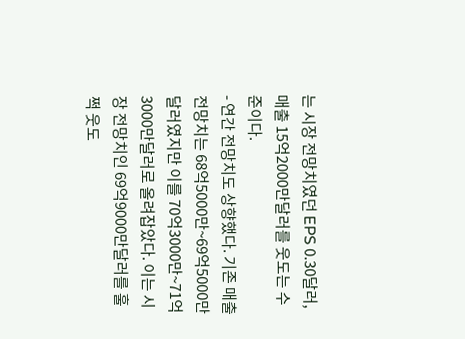는 시장 전망치였던 EPS 0.30달러, 매출 15억2000만달러를 웃도는 수준이다.
- 연간 전망치도 상향했다. 기존 매출 전망치는 68억5000만~69억5000만달러였지만 이를 70억3000만~71억3000만달러로 올려잡았다. 이는 시장 전망치인 69억9000만달러를 훌쩍 웃도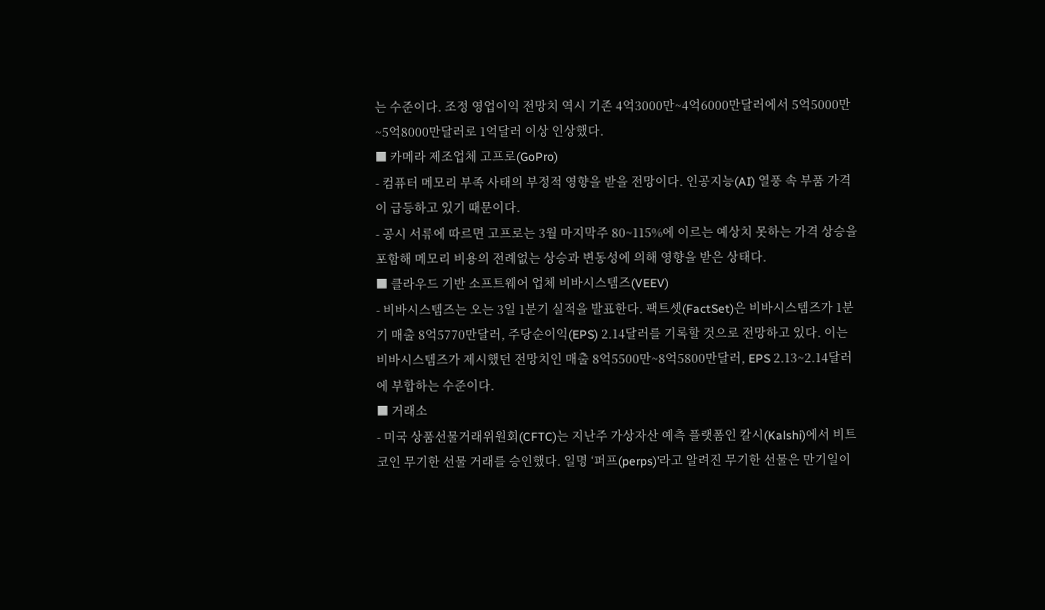는 수준이다. 조정 영업이익 전망치 역시 기존 4억3000만~4억6000만달러에서 5억5000만~5억8000만달러로 1억달러 이상 인상했다.
■ 카메라 제조업체 고프로(GoPro)
- 컴퓨터 메모리 부족 사태의 부정적 영향을 받을 전망이다. 인공지능(AI) 열풍 속 부품 가격이 급등하고 있기 때문이다.
- 공시 서류에 따르면 고프로는 3월 마지막주 80~115%에 이르는 예상치 못하는 가격 상승을 포함해 메모리 비용의 전례없는 상승과 변동성에 의해 영향을 받은 상태다.
■ 클라우드 기반 소프트웨어 업체 비바시스템즈(VEEV)
- 비바시스템즈는 오는 3일 1분기 실적을 발표한다. 팩트셋(FactSet)은 비바시스템즈가 1분기 매출 8억5770만달러, 주당순이익(EPS) 2.14달러를 기록할 것으로 전망하고 있다. 이는 비바시스템즈가 제시했던 전망치인 매출 8억5500만~8억5800만달러, EPS 2.13~2.14달러에 부합하는 수준이다.
■ 거래소
- 미국 상품선물거래위원회(CFTC)는 지난주 가상자산 예측 플랫폼인 칼시(Kalshi)에서 비트코인 무기한 선물 거래를 승인했다. 일명 ‘퍼프(perps)’라고 알려진 무기한 선물은 만기일이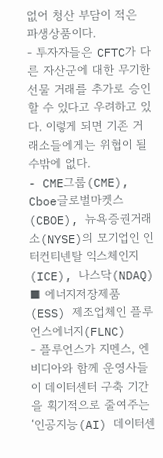없어 청산 부담이 적은 파생상품이다.
- 투자자들은 CFTC가 다른 자산군에 대한 무기한 선물 거래를 추가로 승인할 수 있다고 우려하고 있다. 이렇게 되면 기존 거래소들에게는 위협이 될 수밖에 없다.
- CME그룹(CME), Cboe글로벌마켓스(CBOE), 뉴욕증권거래소(NYSE)의 모기업인 인터컨티넨탈 익스체인지(ICE), 나스닥(NDAQ)
■ 에너지저장제품(ESS) 제조업체인 플루언스에너지(FLNC)
- 플루언스가 지멘스, 엔비디아와 함께 운영사들이 데이터센터 구축 기간을 획기적으로 줄여주는 ‘인공지능(AI) 데이터센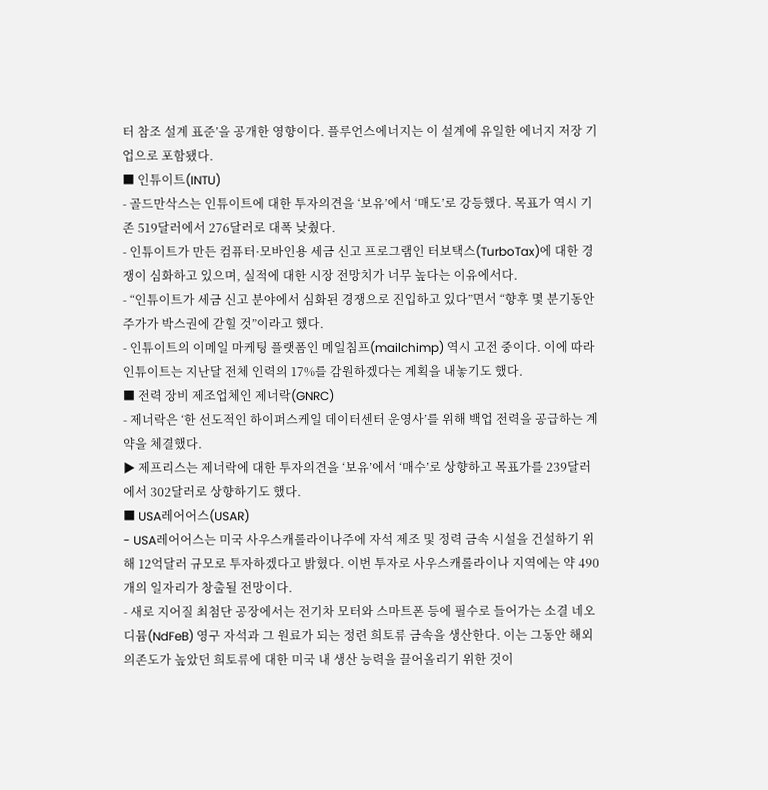터 참조 설계 표준’을 공개한 영향이다. 플루언스에너지는 이 설계에 유일한 에너지 저장 기업으로 포함됐다.
■ 인튜이트(INTU)
- 골드만삭스는 인튜이트에 대한 투자의견을 ‘보유’에서 ‘매도’로 강등했다. 목표가 역시 기존 519달러에서 276달러로 대폭 낮췄다.
- 인튜이트가 만든 컴퓨터·모바인용 세금 신고 프로그램인 터보택스(TurboTax)에 대한 경쟁이 심화하고 있으며, 실적에 대한 시장 전망치가 너무 높다는 이유에서다.
- “인튜이트가 세금 신고 분야에서 심화된 경쟁으로 진입하고 있다”면서 “향후 몇 분기동안 주가가 박스권에 갇힐 것”이라고 했다.
- 인튜이트의 이메일 마케팅 플랫폼인 메일침프(mailchimp) 역시 고전 중이다. 이에 따라 인튜이트는 지난달 전체 인력의 17%를 감원하겠다는 계획을 내놓기도 했다.
■ 전력 장비 제조업체인 제너락(GNRC)
- 제너락은 ‘한 선도적인 하이퍼스케일 데이터센터 운영사’를 위해 백업 전력을 공급하는 계약을 체결했다.
▶ 제프리스는 제너락에 대한 투자의견을 ‘보유’에서 ‘매수’로 상향하고 목표가를 239달러에서 302달러로 상향하기도 했다.
■ USA레어어스(USAR)
- USA레어어스는 미국 사우스캐롤라이나주에 자석 제조 및 정력 금속 시설을 건설하기 위해 12억달러 규모로 투자하겠다고 밝혔다. 이번 투자로 사우스캐롤라이나 지역에는 약 490개의 일자리가 창출될 전망이다.
- 새로 지어질 최첨단 공장에서는 전기차 모터와 스마트폰 등에 필수로 들어가는 소결 네오디뮴(NdFeB) 영구 자석과 그 원료가 되는 정련 희토류 금속을 생산한다. 이는 그동안 해외 의존도가 높았던 희토류에 대한 미국 내 생산 능력을 끌어올리기 위한 것이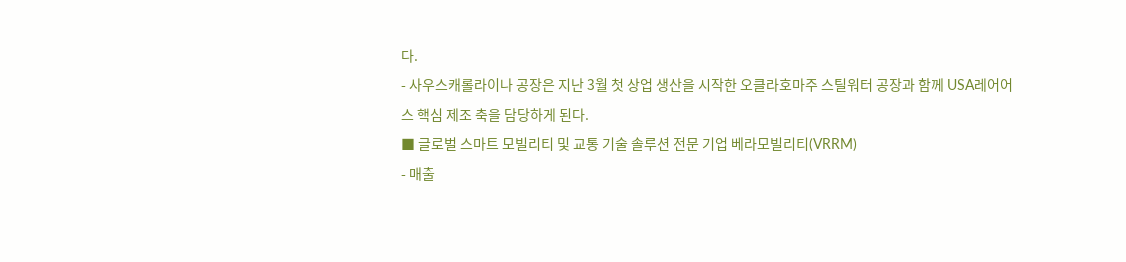다.
- 사우스캐롤라이나 공장은 지난 3월 첫 상업 생산을 시작한 오클라호마주 스틸워터 공장과 함께 USA레어어스 핵심 제조 축을 담당하게 된다.
■ 글로벌 스마트 모빌리티 및 교통 기술 솔루션 전문 기업 베라모빌리티(VRRM)
- 매출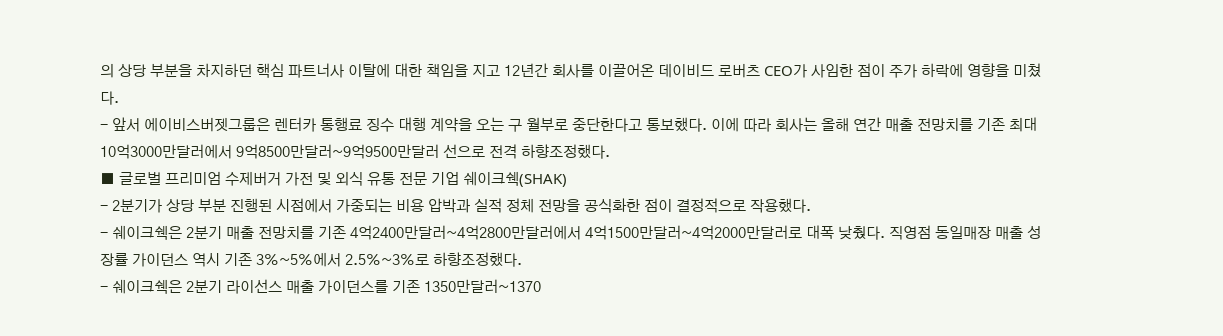의 상당 부분을 차지하던 핵심 파트너사 이탈에 대한 책임을 지고 12년간 회사를 이끌어온 데이비드 로버츠 CEO가 사임한 점이 주가 하락에 영향을 미쳤다.
- 앞서 에이비스버젯그룹은 렌터카 통행료 징수 대행 계약을 오는 구 월부로 중단한다고 통보했다. 이에 따라 회사는 올해 연간 매출 전망치를 기존 최대 10억3000만달러에서 9억8500만달러~9억9500만달러 선으로 전격 하향조정했다.
■ 글로벌 프리미엄 수제버거 가전 및 외식 유통 전문 기업 쉐이크쉑(SHAK)
- 2분기가 상당 부분 진행된 시점에서 가중되는 비용 압박과 실적 정체 전망을 공식화한 점이 결정적으로 작용했다.
- 쉐이크쉑은 2분기 매출 전망치를 기존 4억2400만달러~4억2800만달러에서 4억1500만달러~4억2000만달러로 대폭 낮췄다. 직영점 동일매장 매출 성장률 가이던스 역시 기존 3%~5%에서 2.5%~3%로 하향조정했다.
- 쉐이크쉑은 2분기 라이선스 매출 가이던스를 기존 1350만달러~1370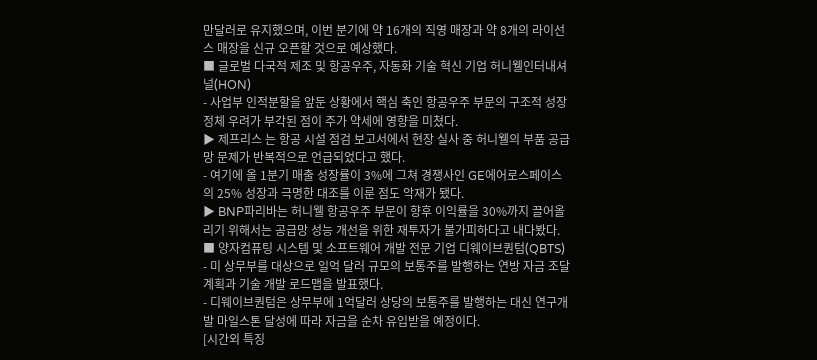만달러로 유지했으며, 이번 분기에 약 16개의 직영 매장과 약 8개의 라이선스 매장을 신규 오픈할 것으로 예상했다.
■ 글로벌 다국적 제조 및 항공우주, 자동화 기술 혁신 기업 허니웰인터내셔널(HON)
- 사업부 인적분할을 앞둔 상황에서 핵심 축인 항공우주 부문의 구조적 성장 정체 우려가 부각된 점이 주가 약세에 영향을 미쳤다.
▶ 제프리스 는 항공 시설 점검 보고서에서 현장 실사 중 허니웰의 부품 공급망 문제가 반복적으로 언급되었다고 했다.
- 여기에 올 1분기 매출 성장률이 3%에 그쳐 경쟁사인 GE에어로스페이스의 25% 성장과 극명한 대조를 이룬 점도 악재가 됐다.
▶ BNP파리바는 허니웰 항공우주 부문이 향후 이익률을 30%까지 끌어올리기 위해서는 공급망 성능 개선을 위한 재투자가 불가피하다고 내다봤다.
■ 양자컴퓨팅 시스템 및 소프트웨어 개발 전문 기업 디웨이브퀀텀(QBTS)
- 미 상무부를 대상으로 일억 달러 규모의 보통주를 발행하는 연방 자금 조달 계획과 기술 개발 로드맵을 발표했다.
- 디웨이브퀀텀은 상무부에 1억달러 상당의 보통주를 발행하는 대신 연구개발 마일스톤 달성에 따라 자금을 순차 유입받을 예정이다.
[시간외 특징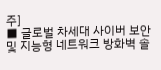주]
■ 글로벌 차세대 사이버 보안 및 지능형 네트워크 방화벽 솔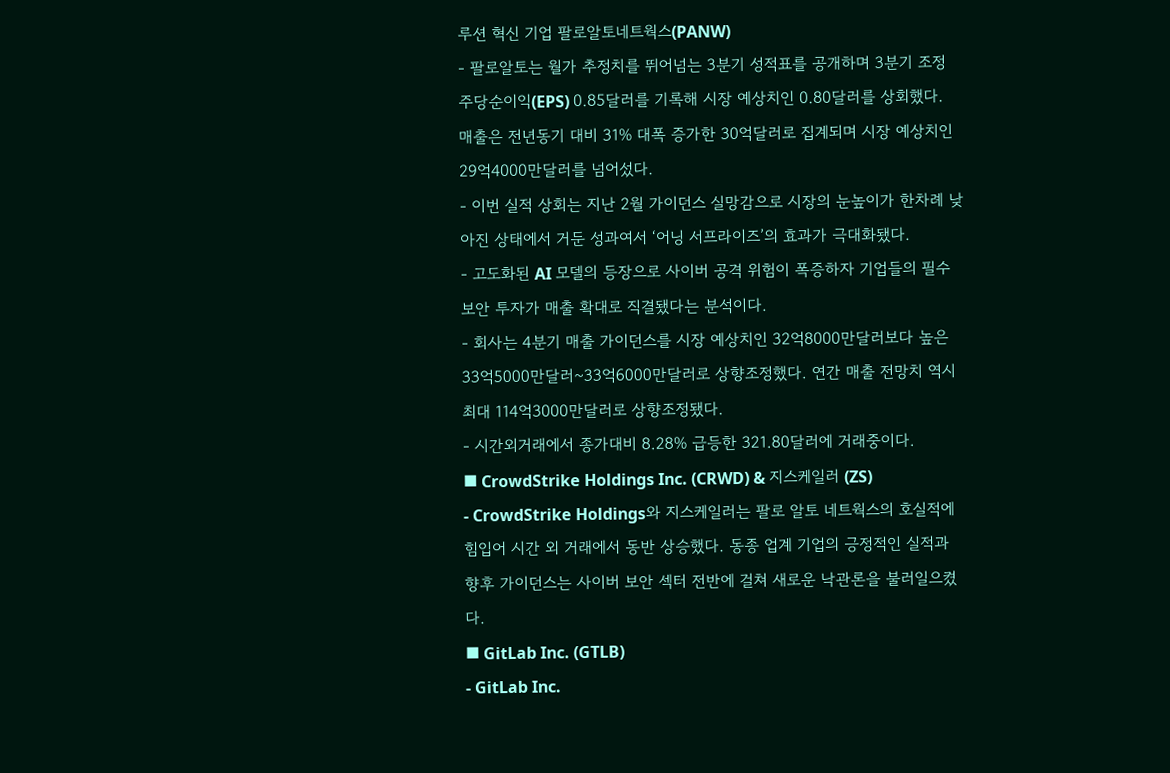루션 혁신 기업 팔로알토네트웍스(PANW)
- 팔로알토는 월가 추정치를 뛰어넘는 3분기 성적표를 공개하며 3분기 조정 주당순이익(EPS) 0.85달러를 기록해 시장 예상치인 0.80달러를 상회했다. 매출은 전년동기 대비 31% 대폭 증가한 30억달러로 집계되며 시장 예상치인 29억4000만달러를 넘어섰다.
- 이번 실적 상회는 지난 2월 가이던스 실망감으로 시장의 눈높이가 한차례 낮아진 상태에서 거둔 성과여서 ‘어닝 서프라이즈’의 효과가 극대화됐다.
- 고도화된 AI 모델의 등장으로 사이버 공격 위험이 폭증하자 기업들의 필수 보안 투자가 매출 확대로 직결됐다는 분석이다.
- 회사는 4분기 매출 가이던스를 시장 예상치인 32억8000만달러보다 높은 33억5000만달러~33억6000만달러로 상향조정했다. 연간 매출 전망치 역시 최대 114억3000만달러로 상향조정됐다.
- 시간외거래에서 종가대비 8.28% 급등한 321.80달러에 거래중이다.
■ CrowdStrike Holdings Inc. (CRWD) & 지스케일러 (ZS)
- CrowdStrike Holdings와 지스케일러는 팔로 알토 네트웍스의 호실적에 힘입어 시간 외 거래에서 동반 상승했다. 동종 업계 기업의 긍정적인 실적과 향후 가이던스는 사이버 보안 섹터 전반에 걸쳐 새로운 낙관론을 불러일으켰다.
■ GitLab Inc. (GTLB)
- GitLab Inc.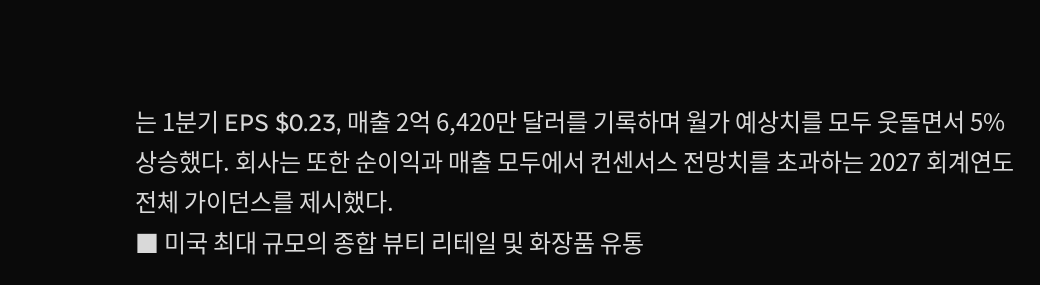는 1분기 EPS $0.23, 매출 2억 6,420만 달러를 기록하며 월가 예상치를 모두 웃돌면서 5% 상승했다. 회사는 또한 순이익과 매출 모두에서 컨센서스 전망치를 초과하는 2027 회계연도 전체 가이던스를 제시했다.
■ 미국 최대 규모의 종합 뷰티 리테일 및 화장품 유통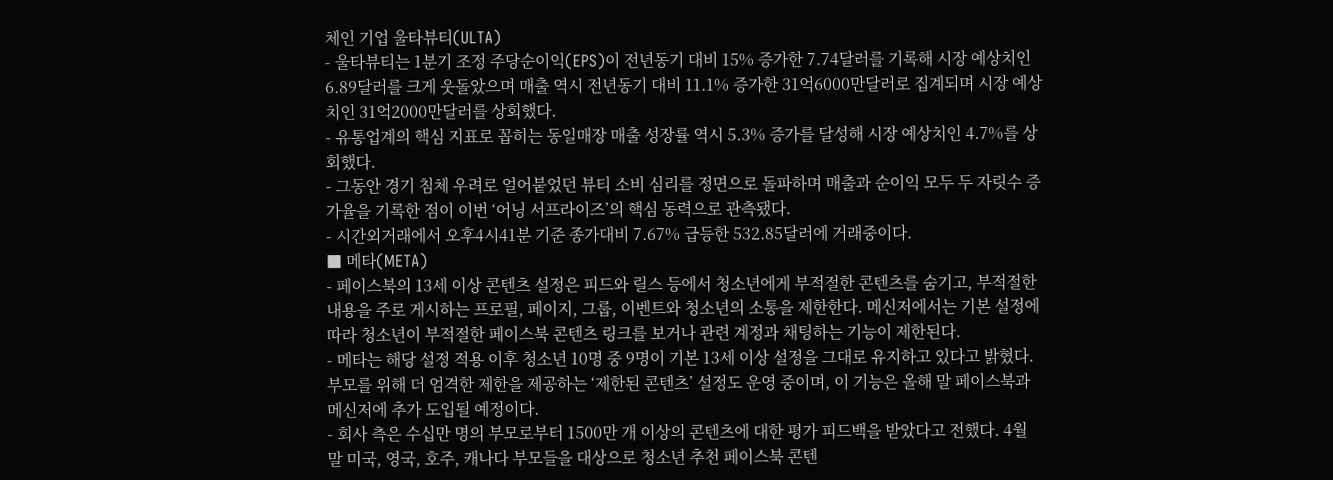체인 기업 울타뷰티(ULTA)
- 울타뷰티는 1분기 조정 주당순이익(EPS)이 전년동기 대비 15% 증가한 7.74달러를 기록해 시장 예상치인 6.89달러를 크게 웃돌았으며 매출 역시 전년동기 대비 11.1% 증가한 31억6000만달러로 집계되며 시장 예상치인 31억2000만달러를 상회했다.
- 유통업계의 핵심 지표로 꼽히는 동일매장 매출 성장률 역시 5.3% 증가를 달성해 시장 예상치인 4.7%를 상회했다.
- 그동안 경기 침체 우려로 얼어붙었던 뷰티 소비 심리를 정면으로 돌파하며 매출과 순이익 모두 두 자릿수 증가율을 기록한 점이 이번 ‘어닝 서프라이즈’의 핵심 동력으로 관측됐다.
- 시간외거래에서 오후4시41분 기준 종가대비 7.67% 급등한 532.85달러에 거래중이다.
■ 메타(META)
- 페이스북의 13세 이상 콘텐츠 설정은 피드와 릴스 등에서 청소년에게 부적절한 콘텐츠를 숨기고, 부적절한 내용을 주로 게시하는 프로필, 페이지, 그룹, 이벤트와 청소년의 소통을 제한한다. 메신저에서는 기본 설정에 따라 청소년이 부적절한 페이스북 콘텐츠 링크를 보거나 관련 계정과 채팅하는 기능이 제한된다.
- 메타는 해당 설정 적용 이후 청소년 10명 중 9명이 기본 13세 이상 설정을 그대로 유지하고 있다고 밝혔다. 부모를 위해 더 엄격한 제한을 제공하는 ‘제한된 콘텐츠’ 설정도 운영 중이며, 이 기능은 올해 말 페이스북과 메신저에 추가 도입될 예정이다.
- 회사 측은 수십만 명의 부모로부터 1500만 개 이상의 콘텐츠에 대한 평가 피드백을 받았다고 전했다. 4월 말 미국, 영국, 호주, 캐나다 부모들을 대상으로 청소년 추천 페이스북 콘텐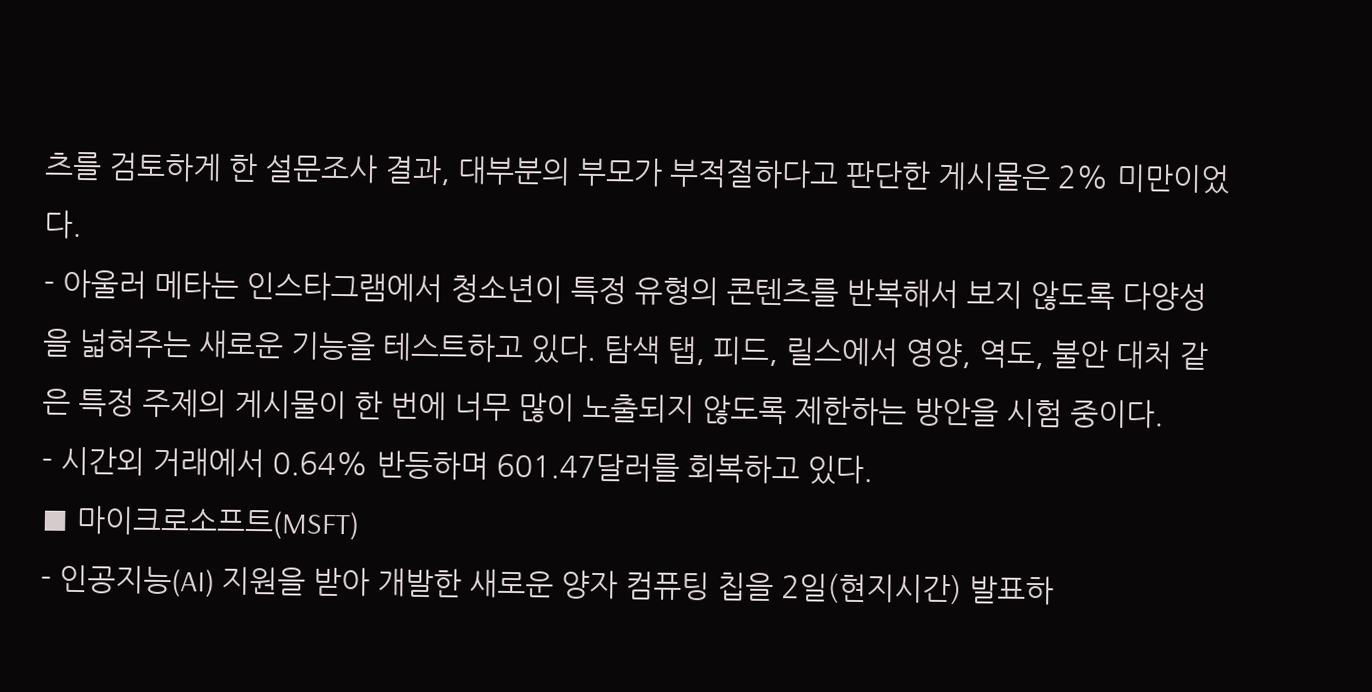츠를 검토하게 한 설문조사 결과, 대부분의 부모가 부적절하다고 판단한 게시물은 2% 미만이었다.
- 아울러 메타는 인스타그램에서 청소년이 특정 유형의 콘텐츠를 반복해서 보지 않도록 다양성을 넓혀주는 새로운 기능을 테스트하고 있다. 탐색 탭, 피드, 릴스에서 영양, 역도, 불안 대처 같은 특정 주제의 게시물이 한 번에 너무 많이 노출되지 않도록 제한하는 방안을 시험 중이다.
- 시간외 거래에서 0.64% 반등하며 601.47달러를 회복하고 있다.
■ 마이크로소프트(MSFT)
- 인공지능(AI) 지원을 받아 개발한 새로운 양자 컴퓨팅 칩을 2일(현지시간) 발표하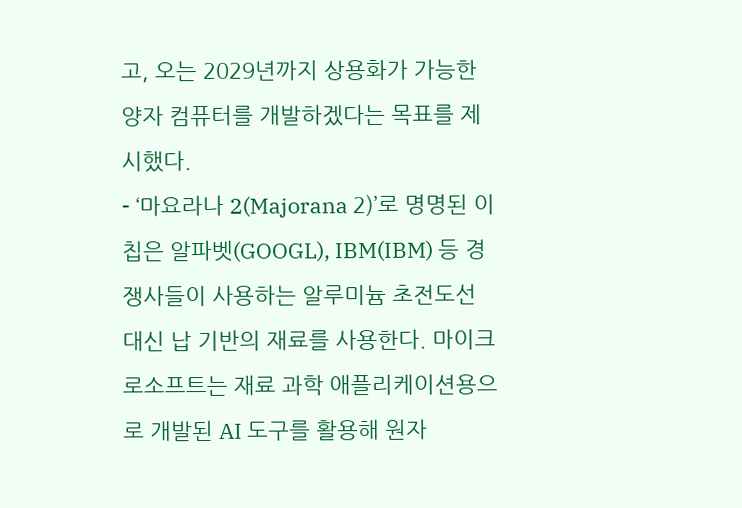고, 오는 2029년까지 상용화가 가능한 양자 컴퓨터를 개발하겠다는 목표를 제시했다.
- ‘마요라나 2(Majorana 2)’로 명명된 이 칩은 알파벳(GOOGL), IBM(IBM) 등 경쟁사들이 사용하는 알루미늄 초전도선 대신 납 기반의 재료를 사용한다. 마이크로소프트는 재료 과학 애플리케이션용으로 개발된 AI 도구를 활용해 원자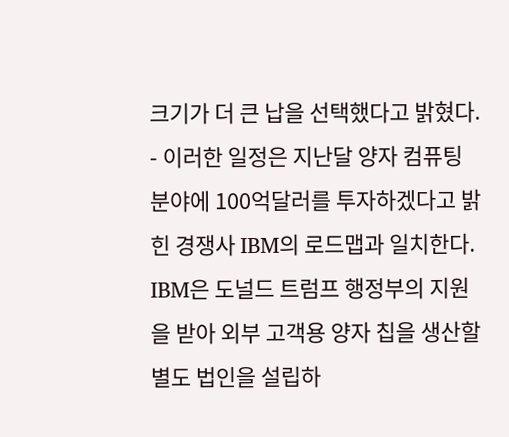크기가 더 큰 납을 선택했다고 밝혔다.
- 이러한 일정은 지난달 양자 컴퓨팅 분야에 100억달러를 투자하겠다고 밝힌 경쟁사 IBM의 로드맵과 일치한다. IBM은 도널드 트럼프 행정부의 지원을 받아 외부 고객용 양자 칩을 생산할 별도 법인을 설립하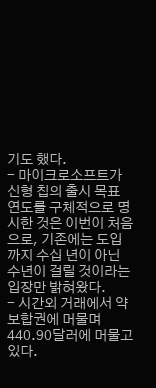기도 했다.
- 마이크로소프트가 신형 칩의 출시 목표 연도를 구체적으로 명시한 것은 이번이 처음으로, 기존에는 도입까지 수십 년이 아닌 수년이 걸릴 것이라는 입장만 밝혀왔다.
- 시간외 거래에서 약보합권에 머물며 440.90달러에 머물고 있다.